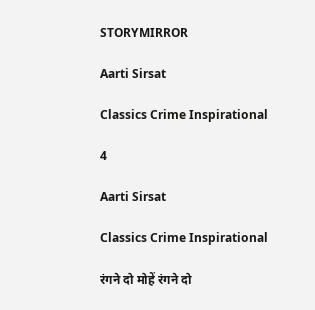STORYMIRROR

Aarti Sirsat

Classics Crime Inspirational

4

Aarti Sirsat

Classics Crime Inspirational

रंगने दो मोहें रंगने दो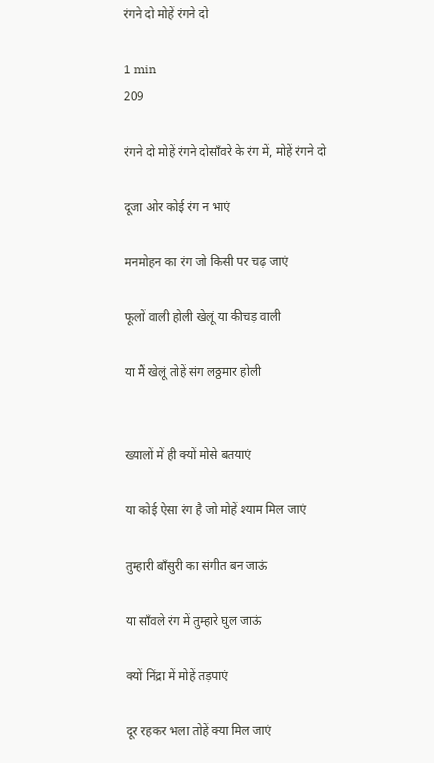रंगने दो मोहें रंगने दो

1 min
209

रंगने दो मोहें रंगने दोसाँवरे के रंग में, मोहें रंगने दो

दूजा ओर कोई रंग न भाएं

मनमोहन का रंग जो किसी पर चढ़ जाएं

फूलों वाली होली खेलूं या कीचड़ वाली

या मैं खेलूं तोहें संग लठ्ठमार होली


ख्यालों में ही क्यों मोसे बतयाएं

या कोई ऐसा रंग है जो मोहें श्याम मिल जाएं

तुम्हारी बाँसुरी का संगीत बन जाऊं

या साँवले रंग में तुम्हारे घुल जाऊं

क्यों निंद्रा में मोहें तड़पाएं

दूर रहकर भला तोहें क्या मिल जाएं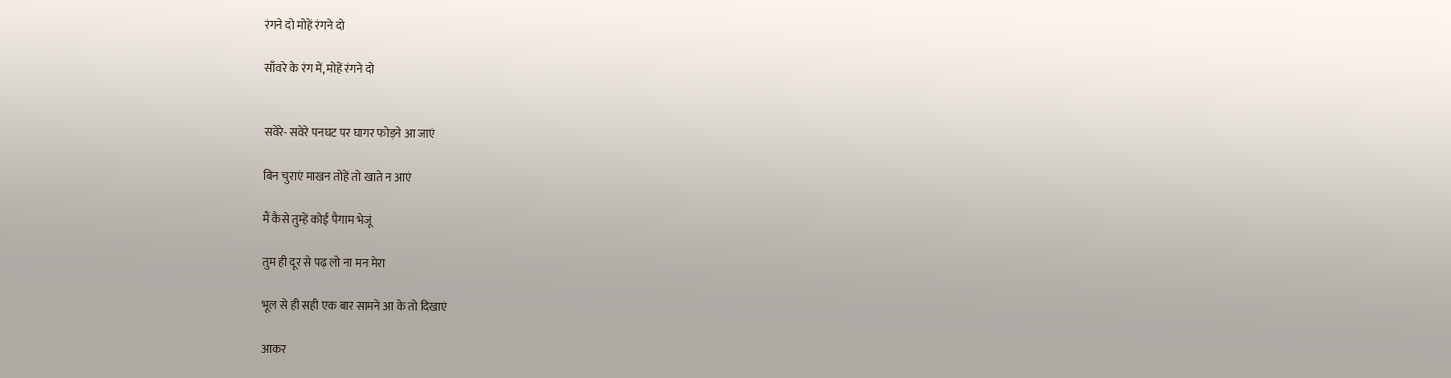रंगने दो मोहें रंगने दो

साँवरे के रंग में, मोहें रंगने दो


सवेरे- सवेरे पनघट पर घागर फोड़ने आ जाएं

बिन चुराएं माखन तोहें तो खाते न आएं

मैं कैसे तुम्हें कोई पैगाम भेजूं

तुम ही दूर से पढ़ लो ना मन मेरा

भूल से ही सही एक बार सामने आ के तो दिखाएं

आकर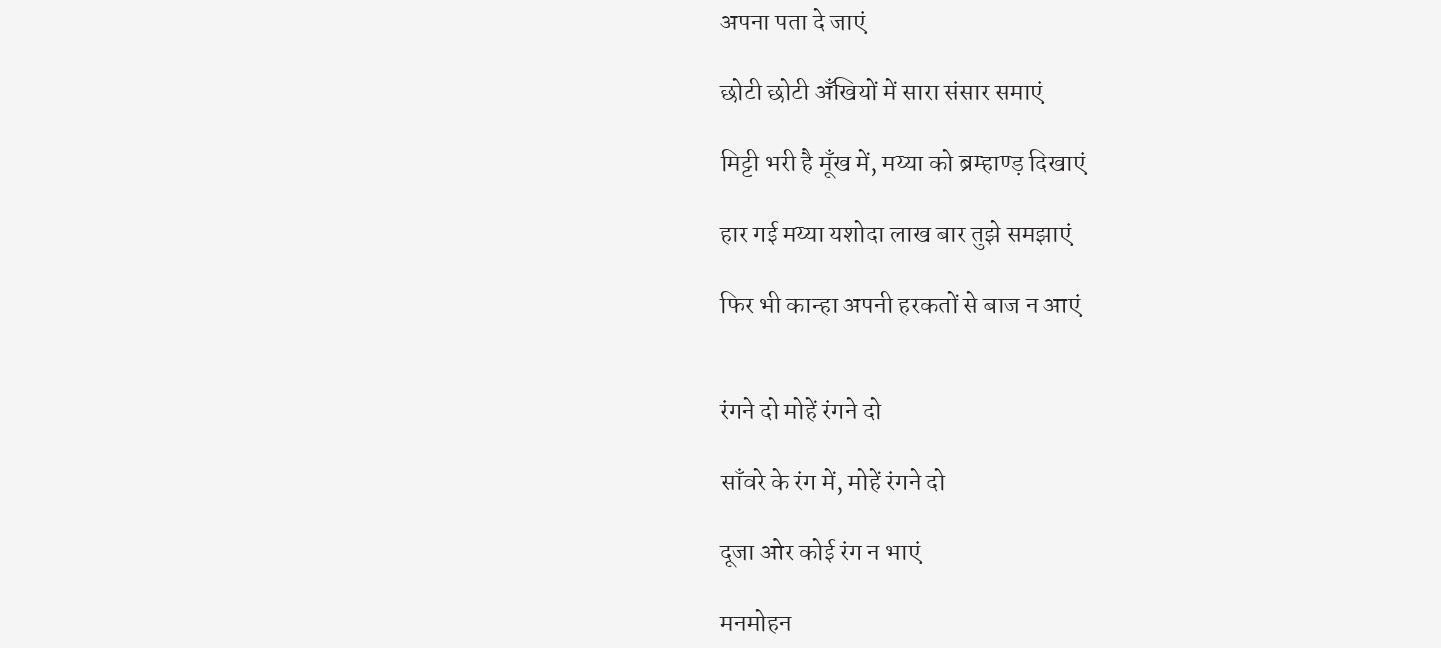अपना पता दे जाएं

छोटी छोटी अँखियों में सारा संसार समाएं

मिट्टी भरी है मूँख में, मय्या को ब्रम्हाण्ड़ दिखाएं

हार गई मय्या यशोदा लाख बार तुझे समझाएं

फिर भी कान्हा अपनी हरकतों से बाज न आएं


रंगने दो मोहें रंगने दो

साँवरे के रंग में, मोहें रंगने दो

दूजा ओर कोई रंग न भाएं

मनमोहन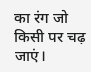का रंग जो किसी पर चढ़ जाएं।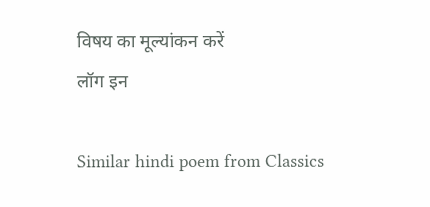विषय का मूल्यांकन करें
लॉग इन

Similar hindi poem from Classics